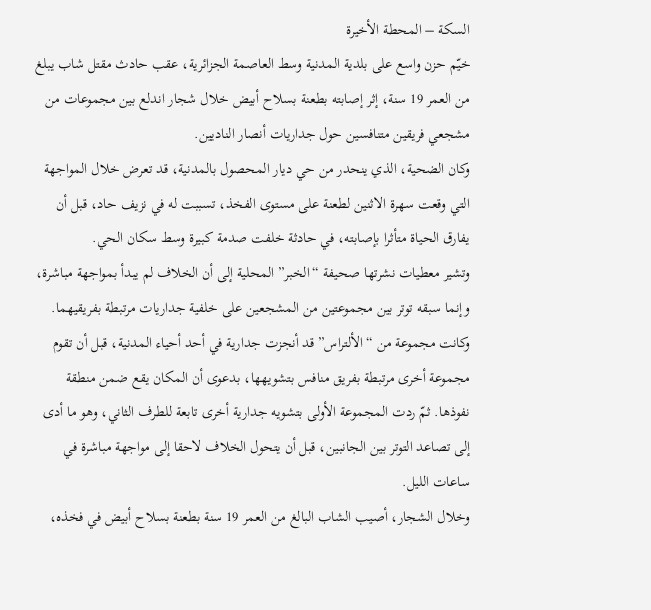السكة – المحطة الأخيرة
خيّم حزن واسع على بلدية المدنية وسط العاصمة الجزائرية، عقب حادث مقتل شاب يبلغ من العمر 19 سنة، إثر إصابته بطعنة بسلاح أبيض خلال شجار اندلع بين مجموعات من مشجعي فريقين متنافسين حول جداريات أنصار الناديين.
وكان الضحية، الذي ينحدر من حي ديار المحصول بالمدنية، قد تعرض خلال المواجهة التي وقعت سهرة الاثنين لطعنة على مستوى الفخذ، تسببت له في نزيف حاد، قبل أن يفارق الحياة متأثرا بإصابته، في حادثة خلفت صدمة كبيرة وسط سكان الحي.
وتشير معطيات نشرتها صحيفة “الخبر” المحلية إلى أن الخلاف لم يبدأ بمواجهة مباشرة، وإنما سبقه توتر بين مجموعتين من المشجعين على خلفية جداريات مرتبطة بفريقيهما.
وكانت مجموعة من “الألتراس” قد أنجزت جدارية في أحد أحياء المدنية، قبل أن تقوم مجموعة أخرى مرتبطة بفريق منافس بتشويهها، بدعوى أن المكان يقع ضمن منطقة نفوذها. ثمّ ردت المجموعة الأولى بتشويه جدارية أخرى تابعة للطرف الثاني، وهو ما أدى إلى تصاعد التوتر بين الجانبين، قبل أن يتحول الخلاف لاحقا إلى مواجهة مباشرة في ساعات الليل.
وخلال الشجار، أصيب الشاب البالغ من العمر 19 سنة بطعنة بسلاح أبيض في فخذه،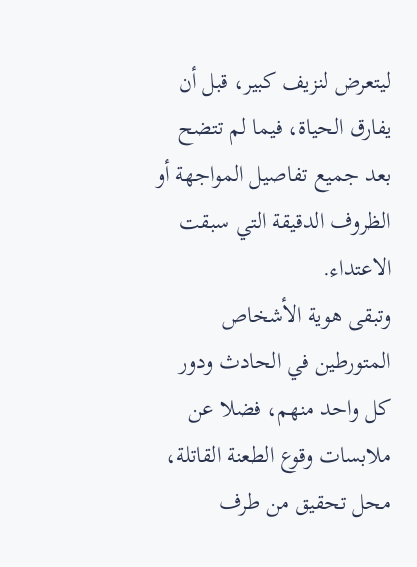ليتعرض لنزيف كبير، قبل أن يفارق الحياة، فيما لم تتضح بعد جميع تفاصيل المواجهة أو الظروف الدقيقة التي سبقت الاعتداء.
وتبقى هوية الأشخاص المتورطين في الحادث ودور كل واحد منهم، فضلا عن ملابسات وقوع الطعنة القاتلة، محل تحقيق من طرف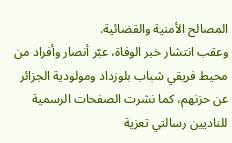المصالح الأمنية والقضائية.
وعقب انتشار خبر الوفاة، عبّر أنصار وأفراد من محيط فريقي شباب بلوزداد ومولودية الجزائر عن حزنهم، كما نشرت الصفحات الرسمية للناديين رسالتي تعزية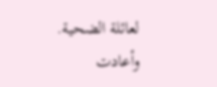لعائلة الضحية.
وأعادت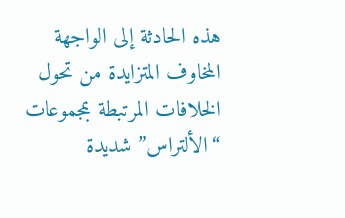هذه الحادثة إلى الواجهة المخاوف المتزايدة من تحول الخلافات المرتبطة بمجموعات “الألتراس” شديدة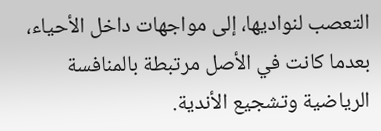التعصب لنواديها، إلى مواجهات داخل الأحياء، بعدما كانت في الأصل مرتبطة بالمنافسة الرياضية وتشجيع الأندية.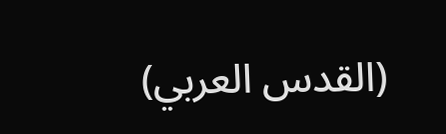(القدس العربي)